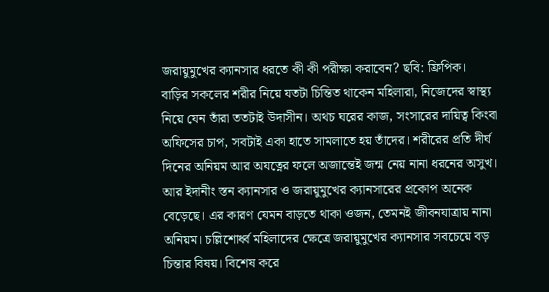জরায়ুমুখের ক্যানসার ধরতে কী কী পরীক্ষা করাবেন? ছবি: ফ্রিপিক।
বাড়ির সকলের শরীর নিয়ে যতটা চিন্তিত থাকেন মহিলারা, নিজেদের স্বাস্থ্য নিয়ে যেন তাঁরা ততটাই উদাসীন। অথচ ঘরের কাজ, সংসারের দায়িত্ব কিংবা অফিসের চাপ, সবটাই একা হাতে সামলাতে হয় তাঁদের। শরীরের প্রতি দীর্ঘ দিনের অনিয়ম আর অযত্নের ফলে অজান্তেই জন্ম নেয় নানা ধরনের অসুখ। আর ইদানীং স্তন ক্যানসার ও জরায়ুমুখের ক্যানসারের প্রকোপ অনেক বেড়েছে। এর কারণ যেমন বাড়তে থাকা ওজন, তেমনই জীবনযাত্রায় নানা অনিয়ম। চল্লিশোর্ধ্ব মহিলাদের ক্ষেত্রে জরায়ুমুখের ক্যানসার সবচেয়ে বড় চিন্তার বিষয়। বিশেষ করে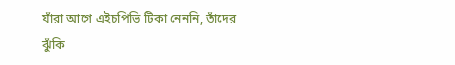যাঁরা আগে এইচপিভি টিকা নেননি, তাঁদের ঝুঁকি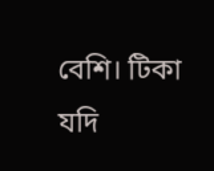বেশি। টিকা যদি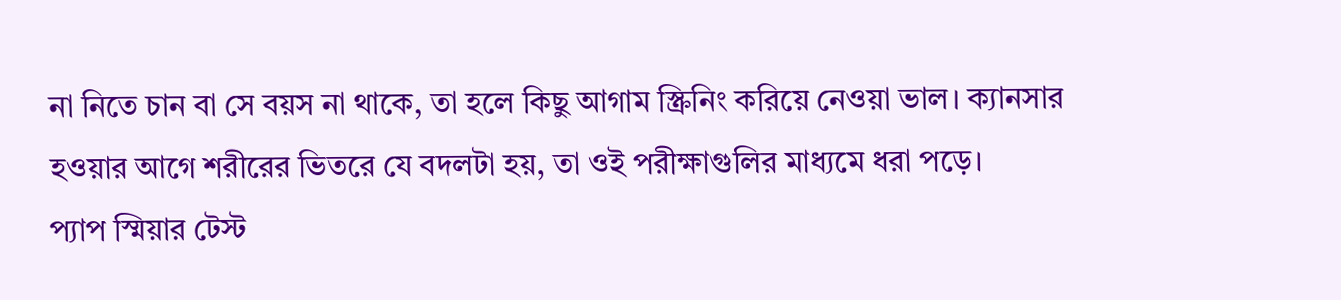না নিতে চান বা সে বয়স না থাকে, তা হলে কিছু আগাম স্ক্রিনিং করিয়ে নেওয়া ভাল। ক্যানসার হওয়ার আগে শরীরের ভিতরে যে বদলটা হয়, তা ওই পরীক্ষাগুলির মাধ্যমে ধরা পড়ে।
প্যাপ স্মিয়ার টেস্ট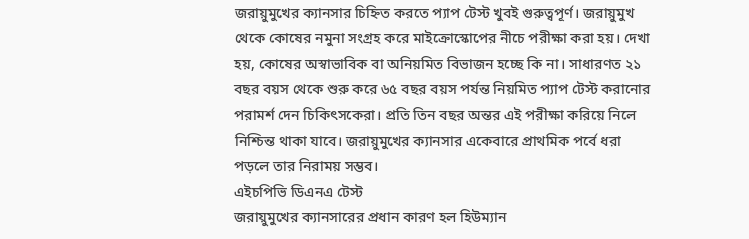জরায়ুমুখের ক্যানসার চিহ্নিত করতে প্যাপ টেস্ট খুবই গুরুত্বপূর্ণ। জরায়ুমুখ থেকে কোষের নমুনা সংগ্রহ করে মাইক্রোস্কোপের নীচে পরীক্ষা করা হয়। দেখা হয়, কোষের অস্বাভাবিক বা অনিয়মিত বিভাজন হচ্ছে কি না। সাধারণত ২১ বছর বয়স থেকে শুরু করে ৬৫ বছর বয়স পর্যন্ত নিয়মিত প্যাপ টেস্ট করানোর পরামর্শ দেন চিকিৎসকেরা। প্রতি তিন বছর অন্তর এই পরীক্ষা করিয়ে নিলে নিশ্চিন্ত থাকা যাবে। জরায়ুমুখের ক্যানসার একেবারে প্রাথমিক পর্বে ধরা পড়লে তার নিরাময় সম্ভব।
এইচপিভি ডিএনএ টেস্ট
জরায়ুমুখের ক্যানসারের প্রধান কারণ হল হিউম্যান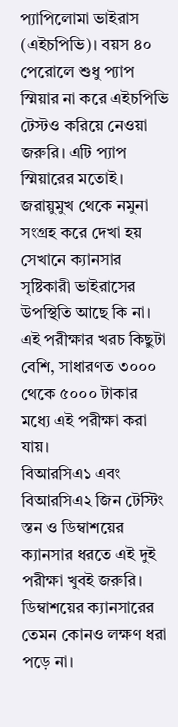প্যাপিলোমা ভাইরাস (এইচপিভি)। বয়স ৪০ পেরোলে শুধু প্যাপ স্মিয়ার না করে এইচপিভি টেস্টও করিয়ে নেওয়া জরুরি। এটি প্যাপ স্মিয়ারের মতোই। জরায়ুমুখ থেকে নমুনা সংগ্রহ করে দেখা হয় সেখানে ক্যানসার সৃষ্টিকারী ভাইরাসের উপস্থিতি আছে কি না। এই পরীক্ষার খরচ কিছুটা বেশি, সাধারণত ৩০০০ থেকে ৫০০০ টাকার মধ্যে এই পরীক্ষা করা যায়।
বিআরসিএ১ এবং বিআরসিএ২ জিন টেস্টিং
স্তন ও ডিম্বাশয়ের ক্যানসার ধরতে এই দুই পরীক্ষা খুবই জরুরি। ডিম্বাশয়ের ক্যানসারের তেমন কোনও লক্ষণ ধরা পড়ে না।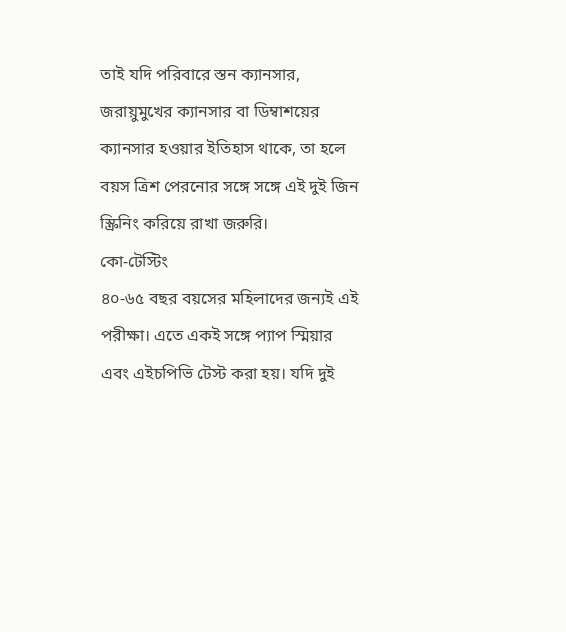তাই যদি পরিবারে স্তন ক্যানসার, জরায়ুমুখের ক্যানসার বা ডিম্বাশয়ের ক্যানসার হওয়ার ইতিহাস থাকে, তা হলে বয়স ত্রিশ পেরনোর সঙ্গে সঙ্গে এই দুই জিন স্ক্রিনিং করিয়ে রাখা জরুরি।
কো-টেস্টিং
৪০-৬৫ বছর বয়সের মহিলাদের জন্যই এই পরীক্ষা। এতে একই সঙ্গে প্যাপ স্মিয়ার এবং এইচপিভি টেস্ট করা হয়। যদি দুই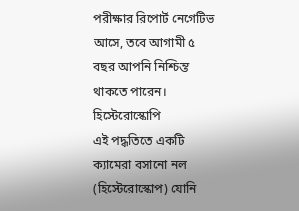পরীক্ষার রিপোর্ট নেগেটিভ আসে, তবে আগামী ৫ বছর আপনি নিশ্চিন্ত থাকতে পারেন।
হিস্টেরোস্কোপি
এই পদ্ধতিতে একটি ক্যামেরা বসানো নল (হিস্টেরোস্কোপ) যোনি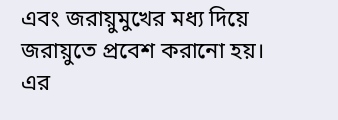এবং জরায়ুমুখের মধ্য দিয়ে জরায়ুতে প্রবেশ করানো হয়। এর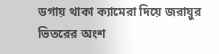ডগায় থাকা ক্যামেরা দিয়ে জরায়ুর ভিতরের অংশ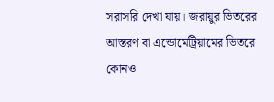সরাসরি দেখা যায়। জরায়ুর ভিতরের আস্তরণ বা এন্ডোমেট্রিয়ামের ভিতরে কোনও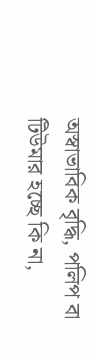অস্বাভাবিক বৃদ্ধি, পলিপ বা টিউমার হচ্ছে কি না,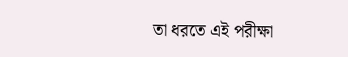তা ধরতে এই পরীক্ষা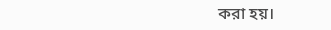করা হয়।